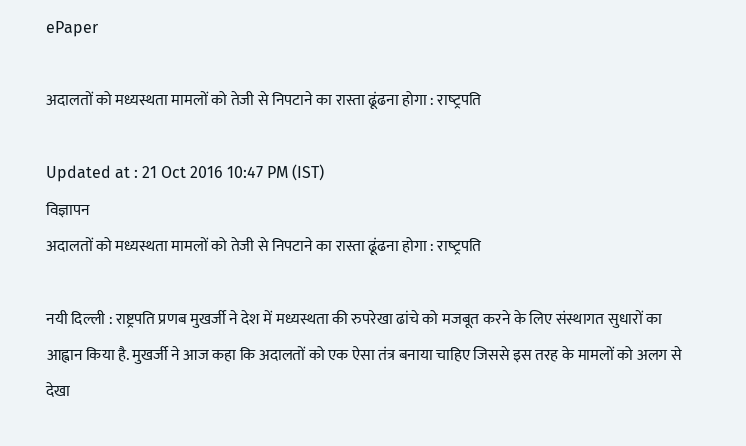ePaper

अदालतों को मध्यस्थता मामलों को तेजी से निपटाने का रास्ता ढूंढना होगा : राष्‍ट्रपति

Updated at : 21 Oct 2016 10:47 PM (IST)
विज्ञापन
अदालतों को मध्यस्थता मामलों को तेजी से निपटाने का रास्ता ढूंढना होगा : राष्‍ट्रपति

नयी दिल्ली : राष्ट्रपति प्रणब मुखर्जी ने देश में मध्यस्थता की रुपरेखा ढांचे को मजबूत करने के लिए संस्थागत सुधारों का आह्वान किया है. मुखर्जी ने आज कहा कि अदालतों को एक ऐसा तंत्र बनाया चाहिए जिससे इस तरह के मामलों को अलग से देखा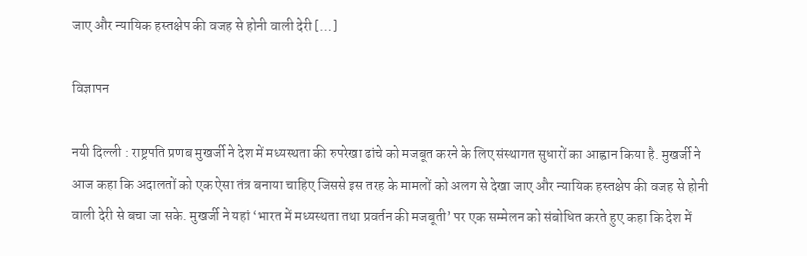जाए और न्यायिक हस्तक्षेप की वजह से होनी वाली देरी […]

विज्ञापन

नयी दिल्ली : राष्ट्रपति प्रणब मुखर्जी ने देश में मध्यस्थता की रुपरेखा ढांचे को मजबूत करने के लिए संस्थागत सुधारों का आह्वान किया है. मुखर्जी ने आज कहा कि अदालतों को एक ऐसा तंत्र बनाया चाहिए जिससे इस तरह के मामलों को अलग से देखा जाए और न्यायिक हस्तक्षेप की वजह से होनी वाली देरी से बचा जा सके. मुखर्जी ने यहां ‘भारत में मध्यस्थता तथा प्रवर्तन की मजबूती’ पर एक सम्मेलन को संबोधित करते हुए कहा कि देश में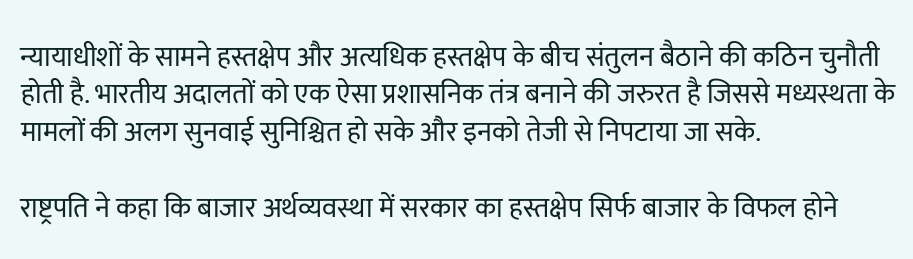न्यायाधीशों के सामने हस्तक्षेप और अत्यधिक हस्तक्षेप के बीच संतुलन बैठाने की कठिन चुनौती होती है. भारतीय अदालतों को एक ऐसा प्रशासनिक तंत्र बनाने की जरुरत है जिससे मध्यस्थता के मामलों की अलग सुनवाई सुनिश्चित हो सके और इनको तेजी से निपटाया जा सके.

राष्ट्रपति ने कहा कि बाजार अर्थव्यवस्था में सरकार का हस्तक्षेप सिर्फ बाजार के विफल होने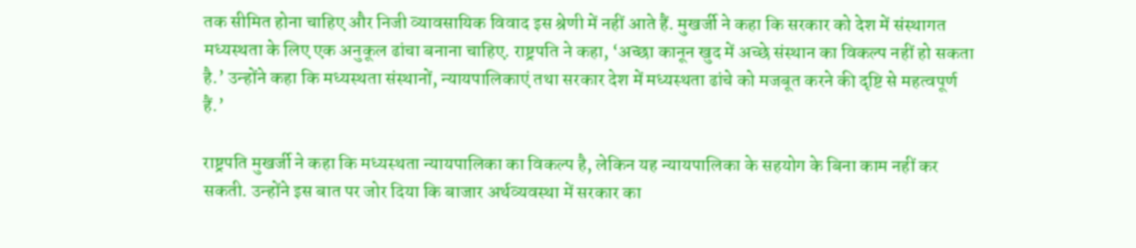तक सीमित होना चाहिए और निजी व्यावसायिक विवाद इस श्रेणी में नहीं आते हैं. मुखर्जी ने कहा कि सरकार को देश में संस्थागत मध्यस्थता के लिए एक अनुकूल ढांचा बनाना चाहिए. राष्ट्रपति ने कहा, ‘अच्छा कानून खुद में अच्छे संस्थान का विकल्प नहीं हो सकता है.’ उन्‍होंने कहा कि मध्यस्थता संस्थानों, न्यायपालिकाएं तथा सरकार देश में मध्यस्थता ढांचे को मजबूत करने की दृष्टि से महत्वपूर्ण हैं.’

राष्ट्रपति मुखर्जी ने कहा कि मध्यस्थता न्यायपालिका का विकल्प है, लेकिन यह न्यायपालिका के सहयोग के बिना काम नहीं कर सकती. उन्‍होंने इस बात पर जोर दिया कि बाजार अर्थव्यवस्था में सरकार का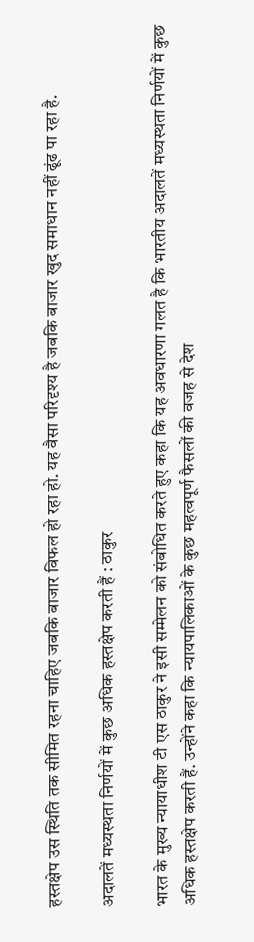हस्तक्षेप उस स्थिति तक सीमित रहना चाहिए जबकि बाजार विफल हो रहा हो. यह वैसा परिदृश्य है जबकि बाजार खुद समाधान नहीं ढूंढ पा रहा है.

अदालतें मध्यस्थता निर्णयों में कुछ अधिक हस्तक्षेप करती हैं : ठाकुर

भारत के मुख्य न्यायाधीश टी एस ठाकुर ने इसी सम्मेलन को संबोधित करते हुए कहा कि यह अवधारणा गलत है कि भारतीय अदालतें मध्यस्थता निर्णयों में कुछ अधिक हस्तक्षेप करती हैं. उन्‍होंने कहा कि न्यायपालिकाओं के कुछ महत्वपूर्ण फैसलों की वजह से देश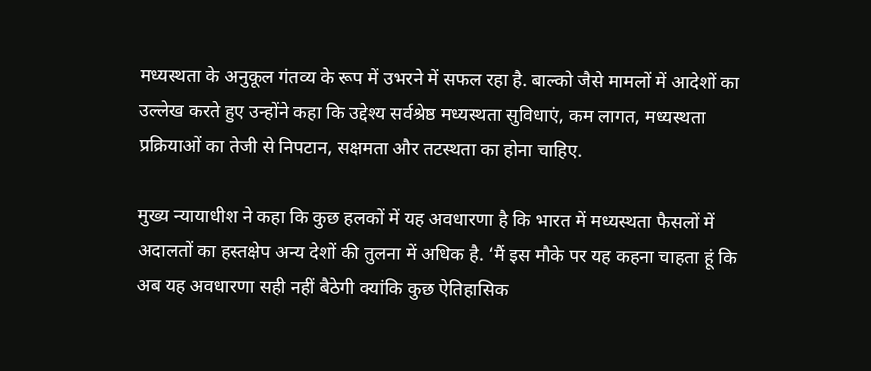मध्यस्थता के अनुकूल गंतव्य के रूप में उभरने में सफल रहा है. बाल्को जैसे मामलों में आदेशों का उल्लेख करते हुए उन्‍होंने कहा कि उद्देश्य सर्वश्रेष्ठ मध्यस्थता सुविधाएं, कम लागत, मध्यस्थता प्रक्रियाओं का तेजी से निपटान, सक्षमता और तटस्थता का होना चाहिए.

मुख्य न्यायाधीश ने कहा कि कुछ हलकों में यह अवधारणा है कि भारत में मध्यस्थता फैसलों में अदालतों का हस्तक्षेप अन्य देशों की तुलना में अधिक है. ‘मैं इस मौके पर यह कहना चाहता हूं कि अब यह अवधारणा सही नहीं बैठेगी क्यांकि कुछ ऐतिहासिक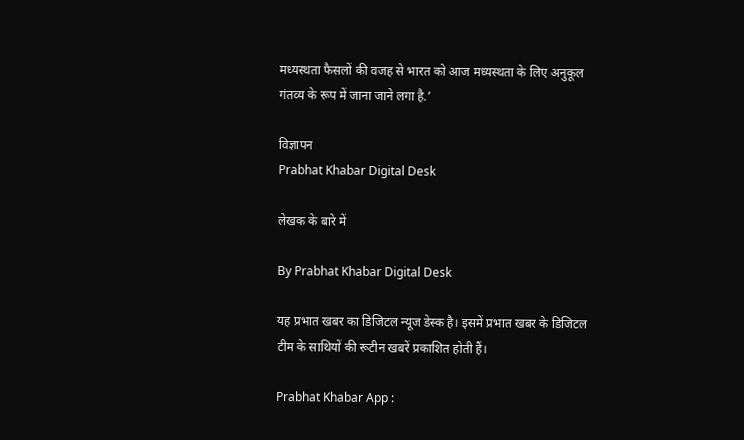मध्यस्थता फैसलों की वजह से भारत को आज मध्यस्थता के लिए अनुकूल गंतव्य के रूप में जाना जाने लगा है.’

विज्ञापन
Prabhat Khabar Digital Desk

लेखक के बारे में

By Prabhat Khabar Digital Desk

यह प्रभात खबर का डिजिटल न्यूज डेस्क है। इसमें प्रभात खबर के डिजिटल टीम के साथियों की रूटीन खबरें प्रकाशित होती हैं।

Prabhat Khabar App :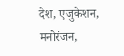देश, एजुकेशन, मनोरंजन,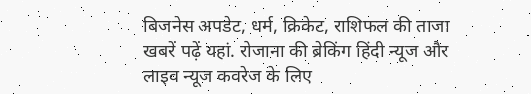बिजनेस अपडेट, धर्म, क्रिकेट, राशिफल की ताजा खबरें पढ़ें यहां. रोजाना की ब्रेकिंग हिंदी न्यूज और लाइव न्यूज कवरेज के लिए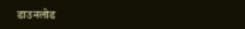डाउनलोड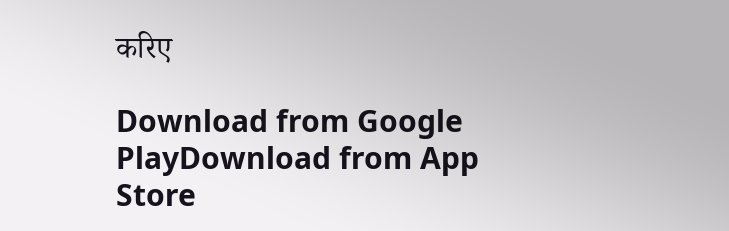करिए

Download from Google PlayDownload from App Store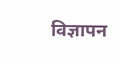विज्ञापन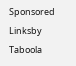Sponsored Linksby Taboola